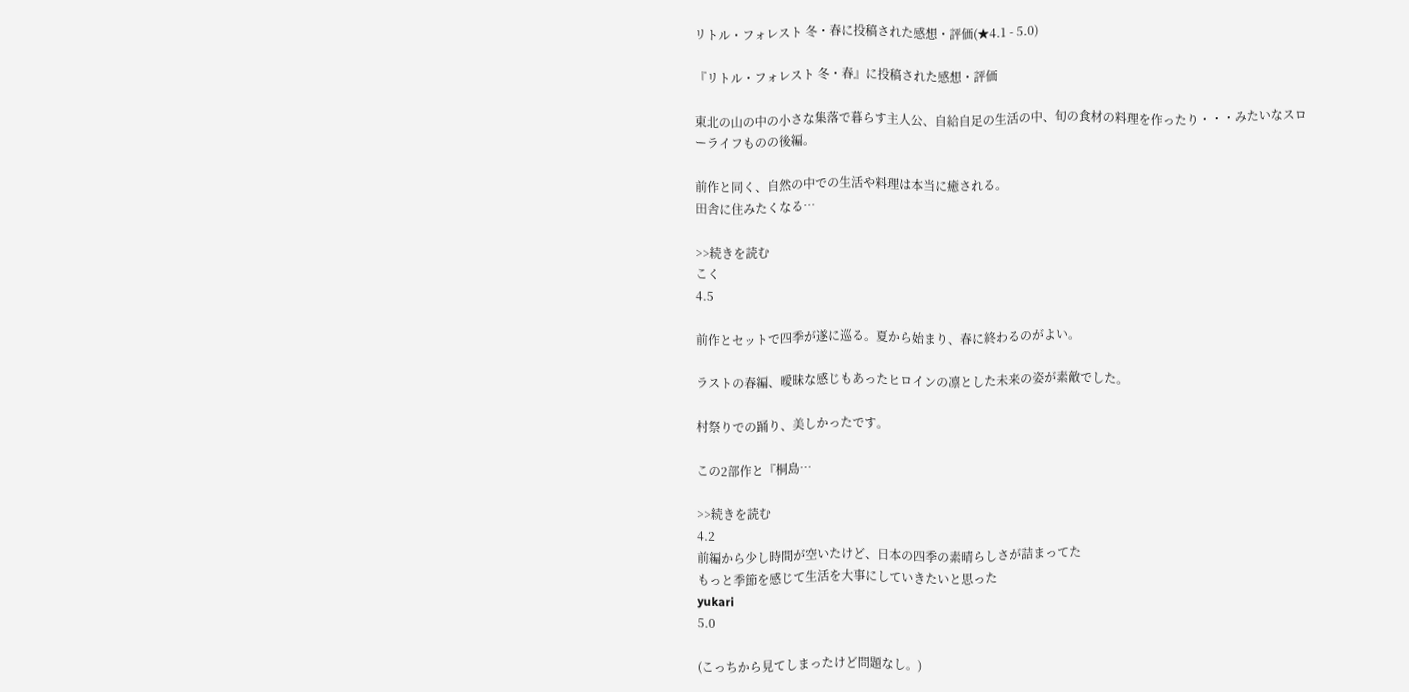リトル・フォレスト 冬・春に投稿された感想・評価(★4.1 - 5.0)

『リトル・フォレスト 冬・春』に投稿された感想・評価

東北の山の中の小さな集落で暮らす主人公、自給自足の生活の中、旬の食材の料理を作ったり・・・みたいなスローライフものの後編。

前作と同く、自然の中での生活や料理は本当に癒される。
田舎に住みたくなる…

>>続きを読む
こく
4.5

前作とセットで四季が遂に巡る。夏から始まり、春に終わるのがよい。

ラストの春編、曖昧な感じもあったヒロインの凛とした未来の姿が素敵でした。

村祭りでの踊り、美しかったです。

この2部作と『桐島…

>>続きを読む
4.2
前編から少し時間が空いたけど、日本の四季の素晴らしさが詰まってた
もっと季節を感じて生活を大事にしていきたいと思った
yukari
5.0

(こっちから見てしまったけど問題なし。)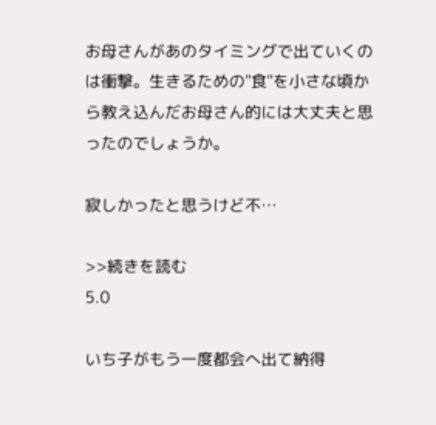お母さんがあのタイミングで出ていくのは衝撃。生きるための"食"を小さな頃から教え込んだお母さん的には大丈夫と思ったのでしょうか。

寂しかったと思うけど不…

>>続きを読む
5.0

いち子がもう一度都会へ出て納得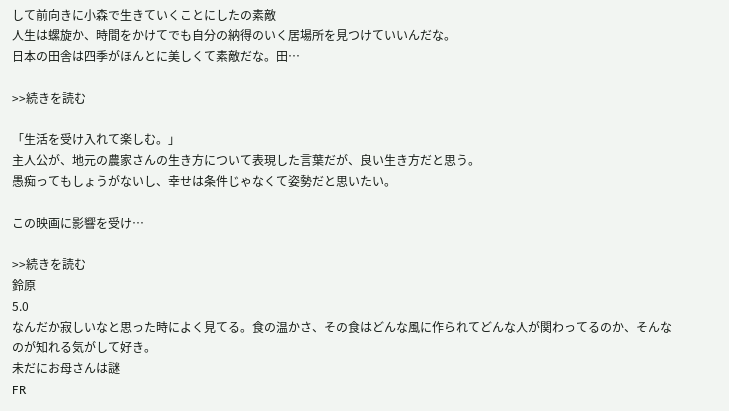して前向きに小森で生きていくことにしたの素敵
人生は螺旋か、時間をかけてでも自分の納得のいく居場所を見つけていいんだな。
日本の田舎は四季がほんとに美しくて素敵だな。田…

>>続きを読む

「生活を受け入れて楽しむ。」
主人公が、地元の農家さんの生き方について表現した言葉だが、良い生き方だと思う。
愚痴ってもしょうがないし、幸せは条件じゃなくて姿勢だと思いたい。

この映画に影響を受け…

>>続きを読む
鈴原
5.0
なんだか寂しいなと思った時によく見てる。食の温かさ、その食はどんな風に作られてどんな人が関わってるのか、そんなのが知れる気がして好き。
未だにお母さんは謎
FR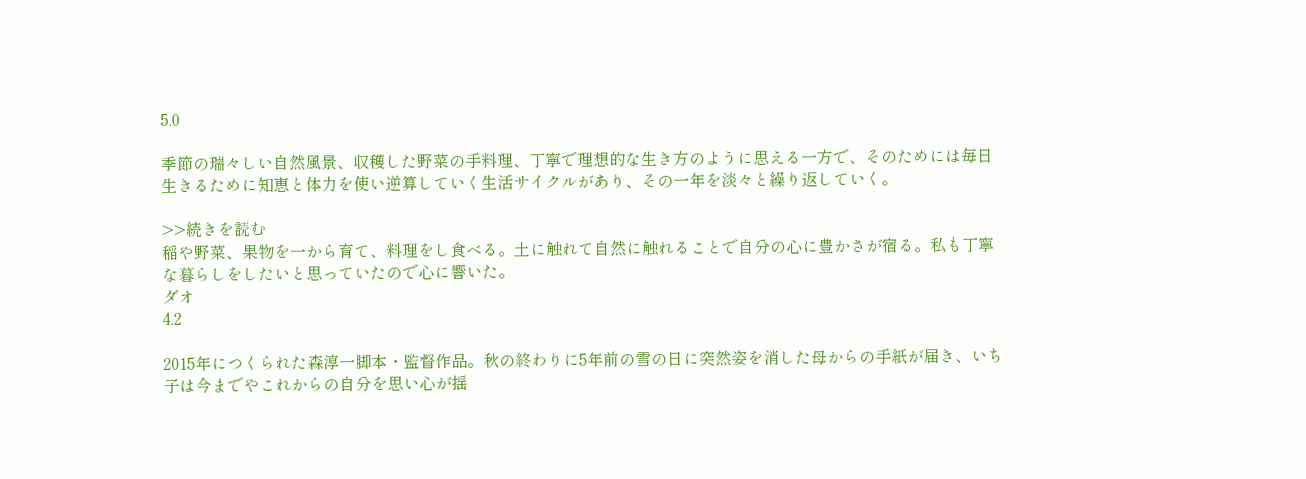5.0

季節の瑞々しい自然風景、収穫した野菜の手料理、丁寧で理想的な生き方のように思える一方で、そのためには毎日生きるために知恵と体力を使い逆算していく生活サイクルがあり、その一年を淡々と繰り返していく。

>>続きを読む
稲や野菜、果物を一から育て、料理をし食べる。土に触れて自然に触れることで自分の心に豊かさが宿る。私も丁寧な暮らしをしたいと思っていたので心に響いた。
ダオ
4.2

2015年につくられた森淳一脚本・監督作品。秋の終わりに5年前の雪の日に突然姿を消した母からの手紙が届き、いち子は今までやこれからの自分を思い心が揺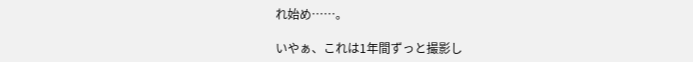れ始め……。

いやぁ、これは1年間ずっと撮影し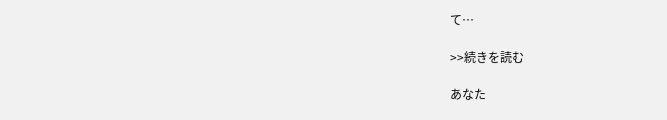て…

>>続きを読む

あなた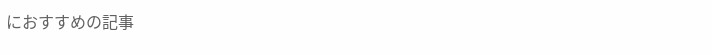におすすめの記事